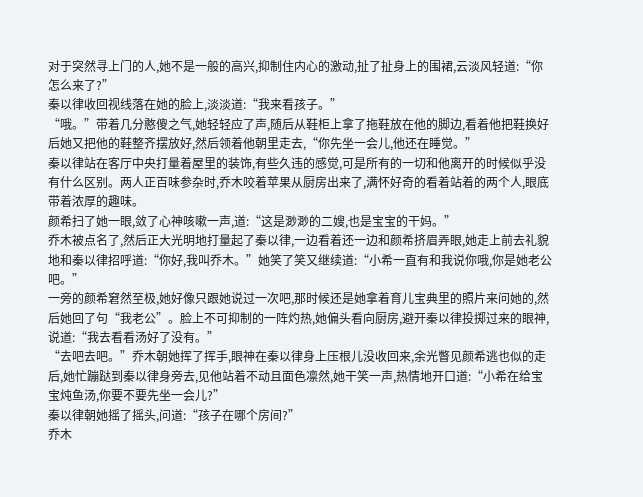对于突然寻上门的人,她不是一般的高兴,抑制住内心的激动,扯了扯身上的围裙,云淡风轻道:“你怎么来了?”
秦以律收回视线落在她的脸上,淡淡道:“我来看孩子。”
“哦。”带着几分憨傻之气,她轻轻应了声,随后从鞋柜上拿了拖鞋放在他的脚边,看着他把鞋换好后她又把他的鞋整齐摆放好,然后领着他朝里走去,“你先坐一会儿,他还在睡觉。”
秦以律站在客厅中央打量着屋里的装饰,有些久违的感觉,可是所有的一切和他离开的时候似乎没有什么区别。两人正百味参杂时,乔木咬着苹果从厨房出来了,满怀好奇的看着站着的两个人,眼底带着浓厚的趣味。
颜希扫了她一眼,敛了心神咳嗽一声,道:“这是渺渺的二嫂,也是宝宝的干妈。”
乔木被点名了,然后正大光明地打量起了秦以律,一边看着还一边和颜希挤眉弄眼,她走上前去礼貌地和秦以律招呼道:“你好,我叫乔木。”她笑了笑又继续道:“小希一直有和我说你哦,你是她老公吧。”
一旁的颜希窘然至极,她好像只跟她说过一次吧,那时候还是她拿着育儿宝典里的照片来问她的,然后她回了句“我老公”。脸上不可抑制的一阵灼热,她偏头看向厨房,避开秦以律投掷过来的眼神,说道:“我去看看汤好了没有。”
“去吧去吧。”乔木朝她挥了挥手,眼神在秦以律身上压根儿没收回来,余光瞥见颜希逃也似的走后,她忙蹦跶到秦以律身旁去,见他站着不动且面色凛然,她干笑一声,热情地开口道:“小希在给宝宝炖鱼汤,你要不要先坐一会儿?”
秦以律朝她摇了摇头,问道:“孩子在哪个房间?”
乔木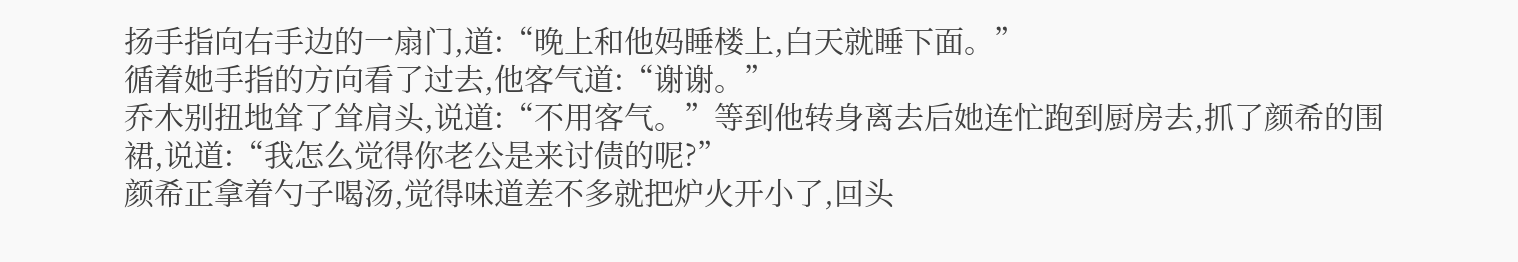扬手指向右手边的一扇门,道:“晚上和他妈睡楼上,白天就睡下面。”
循着她手指的方向看了过去,他客气道:“谢谢。”
乔木别扭地耸了耸肩头,说道:“不用客气。”等到他转身离去后她连忙跑到厨房去,抓了颜希的围裙,说道:“我怎么觉得你老公是来讨债的呢?”
颜希正拿着勺子喝汤,觉得味道差不多就把炉火开小了,回头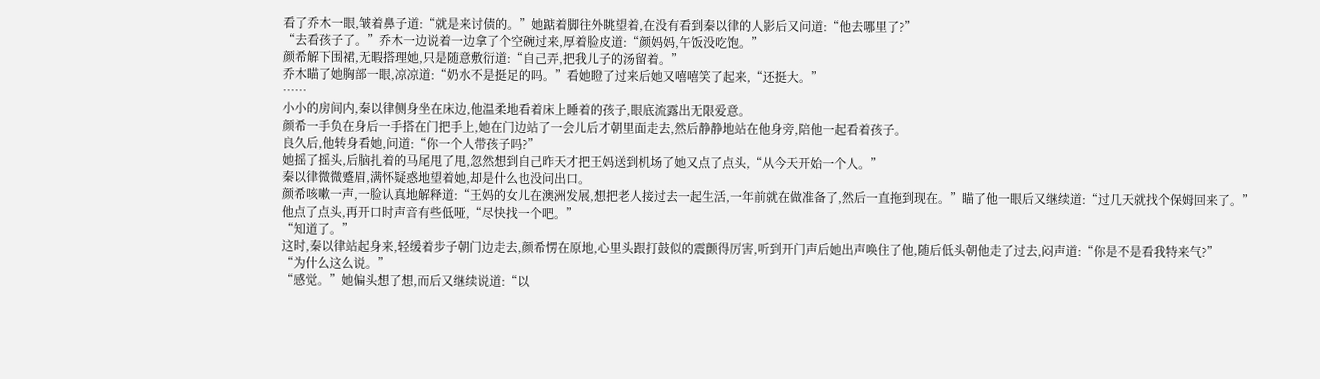看了乔木一眼,皱着鼻子道:“就是来讨债的。”她踮着脚往外眺望着,在没有看到秦以律的人影后又问道:“他去哪里了?”
“去看孩子了。”乔木一边说着一边拿了个空碗过来,厚着脸皮道:“颜妈妈,午饭没吃饱。”
颜希解下围裙,无暇搭理她,只是随意敷衍道:“自己弄,把我儿子的汤留着。”
乔木瞄了她胸部一眼,凉凉道:“奶水不是挺足的吗。”看她瞪了过来后她又嘻嘻笑了起来,“还挺大。”
……
小小的房间内,秦以律侧身坐在床边,他温柔地看着床上睡着的孩子,眼底流露出无限爱意。
颜希一手负在身后一手搭在门把手上,她在门边站了一会儿后才朝里面走去,然后静静地站在他身旁,陪他一起看着孩子。
良久后,他转身看她,问道:“你一个人带孩子吗?”
她摇了摇头,后脑扎着的马尾甩了甩,忽然想到自己昨天才把王妈送到机场了她又点了点头,“从今天开始一个人。”
秦以律微微蹙眉,满怀疑惑地望着她,却是什么也没问出口。
颜希咳嗽一声,一脸认真地解释道:“王妈的女儿在澳洲发展,想把老人接过去一起生活,一年前就在做准备了,然后一直拖到现在。”瞄了他一眼后又继续道:“过几天就找个保姆回来了。”
他点了点头,再开口时声音有些低哑,“尽快找一个吧。”
“知道了。”
这时,秦以律站起身来,轻缓着步子朝门边走去,颜希愣在原地,心里头跟打鼓似的震颤得厉害,听到开门声后她出声唤住了他,随后低头朝他走了过去,闷声道:“你是不是看我特来气?”
“为什么这么说。”
“感觉。”她偏头想了想,而后又继续说道:“以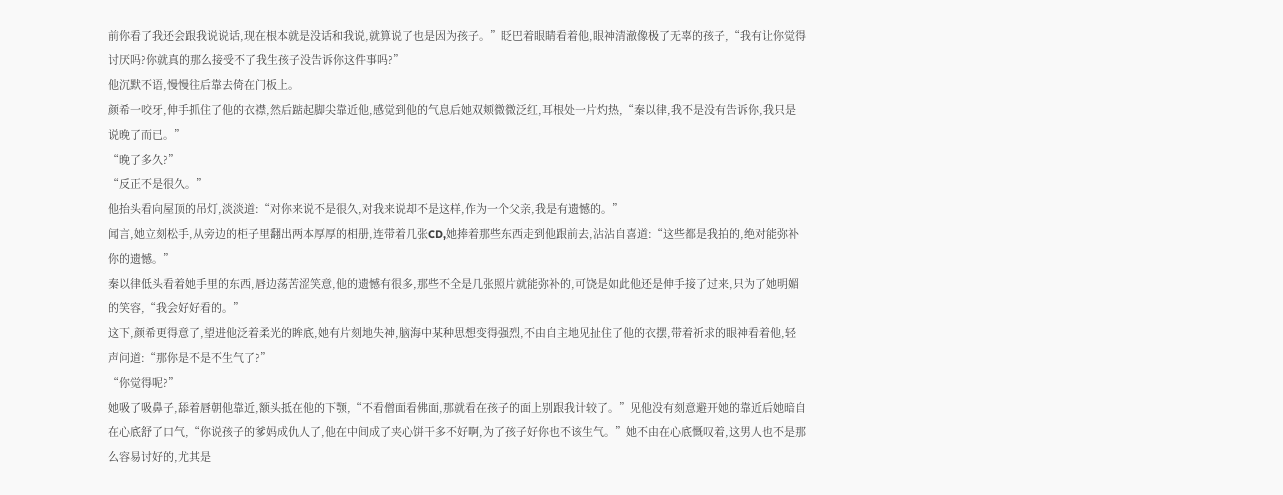前你看了我还会跟我说说话,现在根本就是没话和我说,就算说了也是因为孩子。”眨巴着眼睛看着他,眼神清澈像极了无辜的孩子,“我有让你觉得讨厌吗?你就真的那么接受不了我生孩子没告诉你这件事吗?”
他沉默不语,慢慢往后靠去倚在门板上。
颜希一咬牙,伸手抓住了他的衣襟,然后踮起脚尖靠近他,感觉到他的气息后她双颊微微泛红,耳根处一片灼热,“秦以律,我不是没有告诉你,我只是说晚了而已。”
“晚了多久?”
“反正不是很久。”
他抬头看向屋顶的吊灯,淡淡道:“对你来说不是很久,对我来说却不是这样,作为一个父亲,我是有遗憾的。”
闻言,她立刻松手,从旁边的柜子里翻出两本厚厚的相册,连带着几张CD,她捧着那些东西走到他跟前去,沾沾自喜道:“这些都是我拍的,绝对能弥补你的遗憾。”
秦以律低头看着她手里的东西,唇边荡苦涩笑意,他的遗憾有很多,那些不全是几张照片就能弥补的,可饶是如此他还是伸手接了过来,只为了她明媚的笑容,“我会好好看的。”
这下,颜希更得意了,望进他泛着柔光的眸底,她有片刻地失神,脑海中某种思想变得强烈,不由自主地见扯住了他的衣摆,带着祈求的眼神看着他,轻声问道:“那你是不是不生气了?”
“你觉得呢?”
她吸了吸鼻子,舔着唇朝他靠近,额头抵在他的下颚,“不看僧面看佛面,那就看在孩子的面上别跟我计较了。”见他没有刻意避开她的靠近后她暗自在心底舒了口气,“你说孩子的爹妈成仇人了,他在中间成了夹心饼干多不好啊,为了孩子好你也不该生气。”她不由在心底慨叹着,这男人也不是那么容易讨好的,尤其是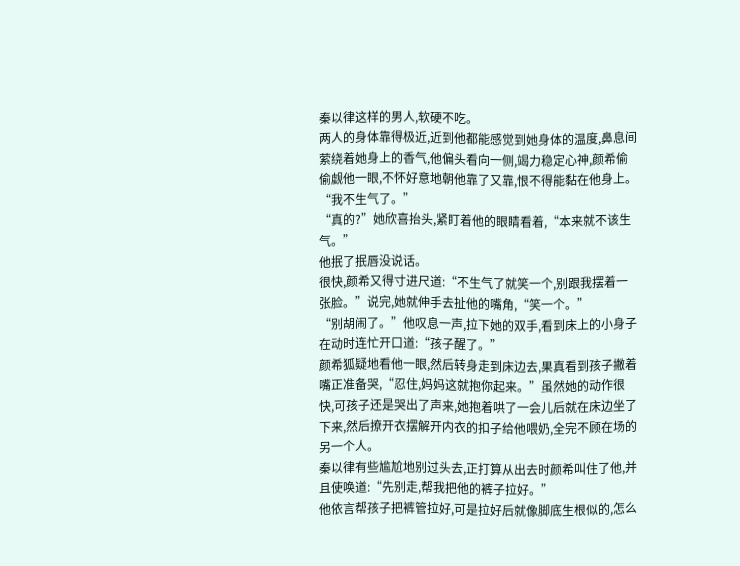秦以律这样的男人,软硬不吃。
两人的身体靠得极近,近到他都能感觉到她身体的温度,鼻息间萦绕着她身上的香气,他偏头看向一侧,竭力稳定心神,颜希偷偷觑他一眼,不怀好意地朝他靠了又靠,恨不得能黏在他身上。
“我不生气了。”
“真的?”她欣喜抬头,紧盯着他的眼睛看着,“本来就不该生气。”
他抿了抿唇没说话。
很快,颜希又得寸进尺道:“不生气了就笑一个,别跟我摆着一张脸。”说完,她就伸手去扯他的嘴角,“笑一个。”
“别胡闹了。”他叹息一声,拉下她的双手,看到床上的小身子在动时连忙开口道:“孩子醒了。”
颜希狐疑地看他一眼,然后转身走到床边去,果真看到孩子撇着嘴正准备哭,“忍住,妈妈这就抱你起来。”虽然她的动作很快,可孩子还是哭出了声来,她抱着哄了一会儿后就在床边坐了下来,然后撩开衣摆解开内衣的扣子给他喂奶,全完不顾在场的另一个人。
秦以律有些尴尬地别过头去,正打算从出去时颜希叫住了他,并且使唤道:“先别走,帮我把他的裤子拉好。”
他依言帮孩子把裤管拉好,可是拉好后就像脚底生根似的,怎么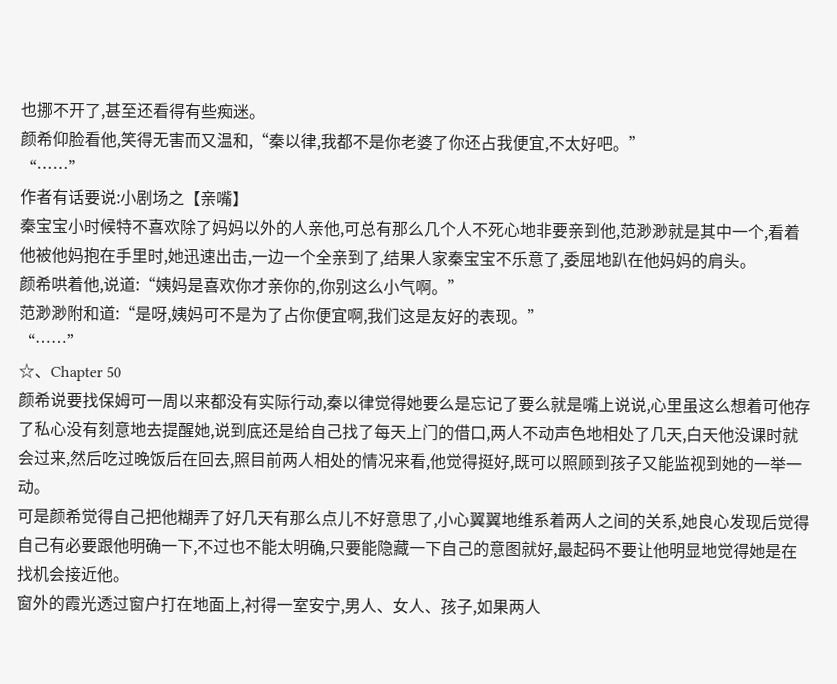也挪不开了,甚至还看得有些痴迷。
颜希仰脸看他,笑得无害而又温和,“秦以律,我都不是你老婆了你还占我便宜,不太好吧。”
“……”
作者有话要说:小剧场之【亲嘴】
秦宝宝小时候特不喜欢除了妈妈以外的人亲他,可总有那么几个人不死心地非要亲到他,范渺渺就是其中一个,看着他被他妈抱在手里时,她迅速出击,一边一个全亲到了,结果人家秦宝宝不乐意了,委屈地趴在他妈妈的肩头。
颜希哄着他,说道:“姨妈是喜欢你才亲你的,你别这么小气啊。”
范渺渺附和道:“是呀,姨妈可不是为了占你便宜啊,我们这是友好的表现。”
“……”
☆、Chapter 50
颜希说要找保姆可一周以来都没有实际行动,秦以律觉得她要么是忘记了要么就是嘴上说说,心里虽这么想着可他存了私心没有刻意地去提醒她,说到底还是给自己找了每天上门的借口,两人不动声色地相处了几天,白天他没课时就会过来,然后吃过晚饭后在回去,照目前两人相处的情况来看,他觉得挺好,既可以照顾到孩子又能监视到她的一举一动。
可是颜希觉得自己把他糊弄了好几天有那么点儿不好意思了,小心翼翼地维系着两人之间的关系,她良心发现后觉得自己有必要跟他明确一下,不过也不能太明确,只要能隐藏一下自己的意图就好,最起码不要让他明显地觉得她是在找机会接近他。
窗外的霞光透过窗户打在地面上,衬得一室安宁,男人、女人、孩子,如果两人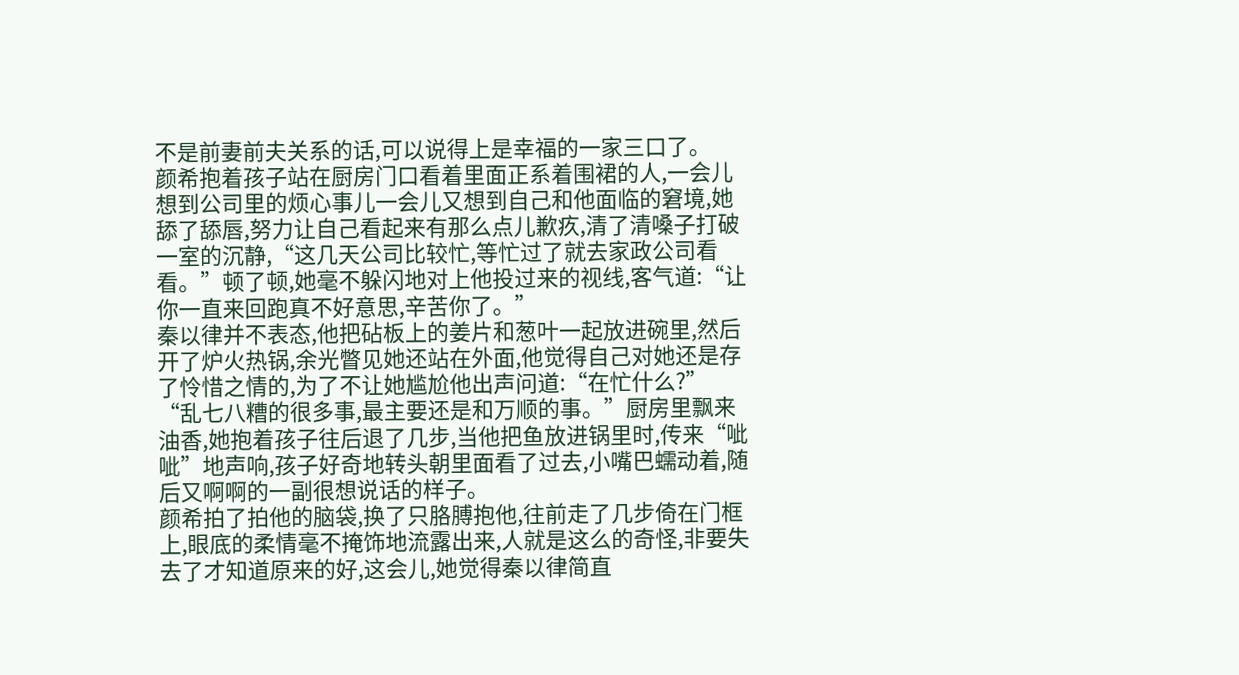不是前妻前夫关系的话,可以说得上是幸福的一家三口了。
颜希抱着孩子站在厨房门口看着里面正系着围裙的人,一会儿想到公司里的烦心事儿一会儿又想到自己和他面临的窘境,她舔了舔唇,努力让自己看起来有那么点儿歉疚,清了清嗓子打破一室的沉静,“这几天公司比较忙,等忙过了就去家政公司看看。”顿了顿,她毫不躲闪地对上他投过来的视线,客气道:“让你一直来回跑真不好意思,辛苦你了。”
秦以律并不表态,他把砧板上的姜片和葱叶一起放进碗里,然后开了炉火热锅,余光瞥见她还站在外面,他觉得自己对她还是存了怜惜之情的,为了不让她尴尬他出声问道:“在忙什么?”
“乱七八糟的很多事,最主要还是和万顺的事。”厨房里飘来油香,她抱着孩子往后退了几步,当他把鱼放进锅里时,传来“呲呲”地声响,孩子好奇地转头朝里面看了过去,小嘴巴蠕动着,随后又啊啊的一副很想说话的样子。
颜希拍了拍他的脑袋,换了只胳膊抱他,往前走了几步倚在门框上,眼底的柔情毫不掩饰地流露出来,人就是这么的奇怪,非要失去了才知道原来的好,这会儿,她觉得秦以律简直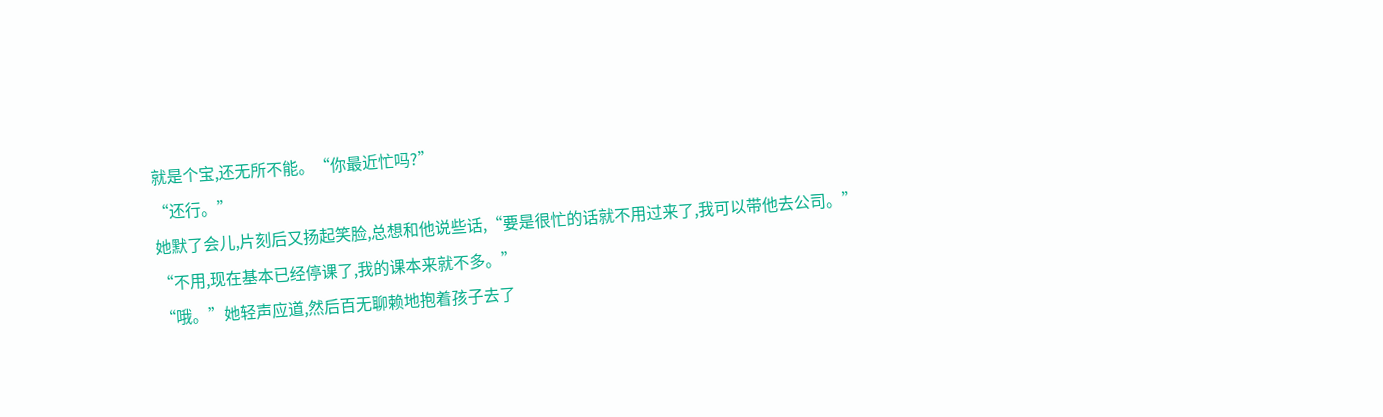就是个宝,还无所不能。“你最近忙吗?”
“还行。”
她默了会儿,片刻后又扬起笑脸,总想和他说些话,“要是很忙的话就不用过来了,我可以带他去公司。”
“不用,现在基本已经停课了,我的课本来就不多。”
“哦。”她轻声应道,然后百无聊赖地抱着孩子去了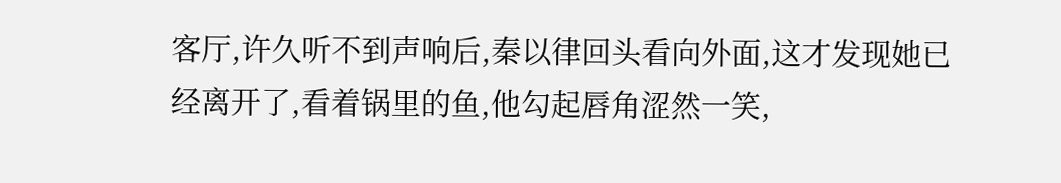客厅,许久听不到声响后,秦以律回头看向外面,这才发现她已经离开了,看着锅里的鱼,他勾起唇角涩然一笑,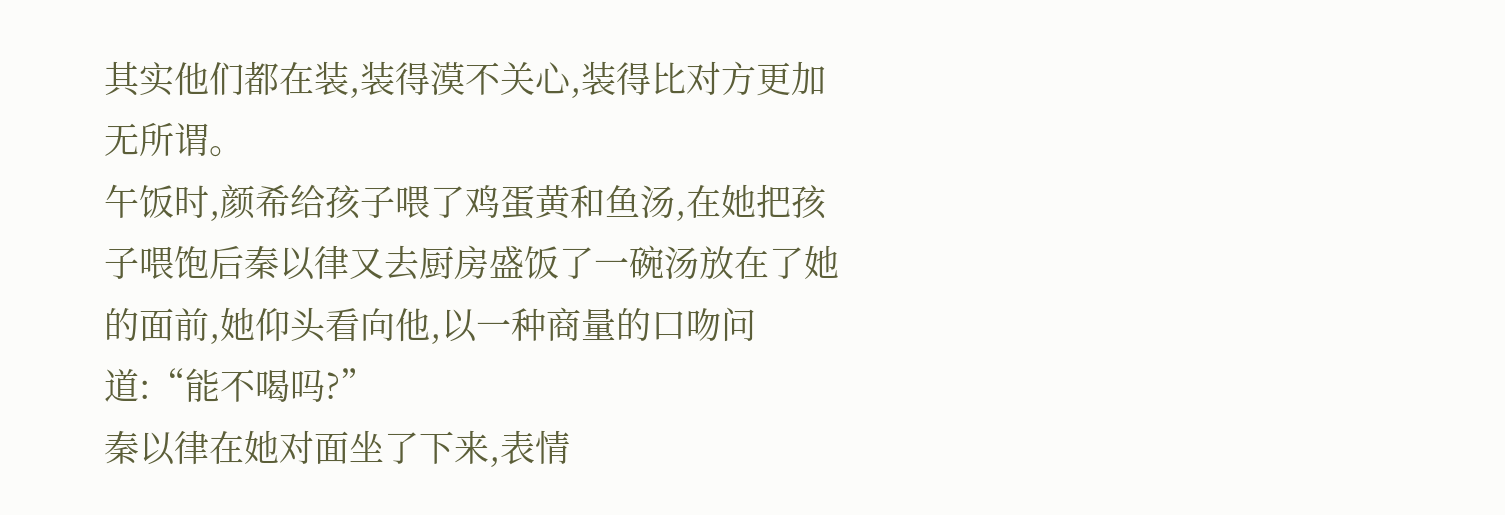其实他们都在装,装得漠不关心,装得比对方更加无所谓。
午饭时,颜希给孩子喂了鸡蛋黄和鱼汤,在她把孩子喂饱后秦以律又去厨房盛饭了一碗汤放在了她的面前,她仰头看向他,以一种商量的口吻问道:“能不喝吗?”
秦以律在她对面坐了下来,表情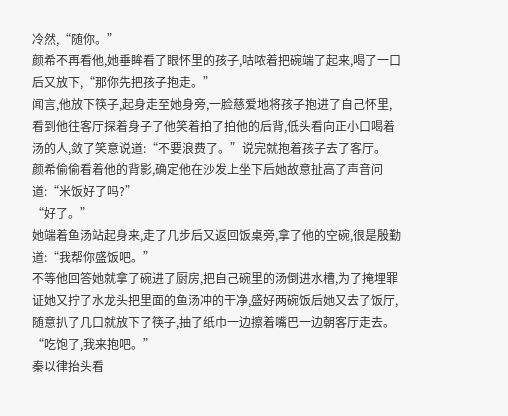冷然,“随你。”
颜希不再看他,她垂眸看了眼怀里的孩子,咕哝着把碗端了起来,喝了一口后又放下,“那你先把孩子抱走。”
闻言,他放下筷子,起身走至她身旁,一脸慈爱地将孩子抱进了自己怀里,看到他往客厅探着身子了他笑着拍了拍他的后背,低头看向正小口喝着汤的人,敛了笑意说道:“不要浪费了。”说完就抱着孩子去了客厅。
颜希偷偷看着他的背影,确定他在沙发上坐下后她故意扯高了声音问道:“米饭好了吗?”
“好了。”
她端着鱼汤站起身来,走了几步后又返回饭桌旁,拿了他的空碗,很是殷勤道:“我帮你盛饭吧。”
不等他回答她就拿了碗进了厨房,把自己碗里的汤倒进水槽,为了掩埋罪证她又拧了水龙头把里面的鱼汤冲的干净,盛好两碗饭后她又去了饭厅,随意扒了几口就放下了筷子,抽了纸巾一边擦着嘴巴一边朝客厅走去。
“吃饱了,我来抱吧。”
秦以律抬头看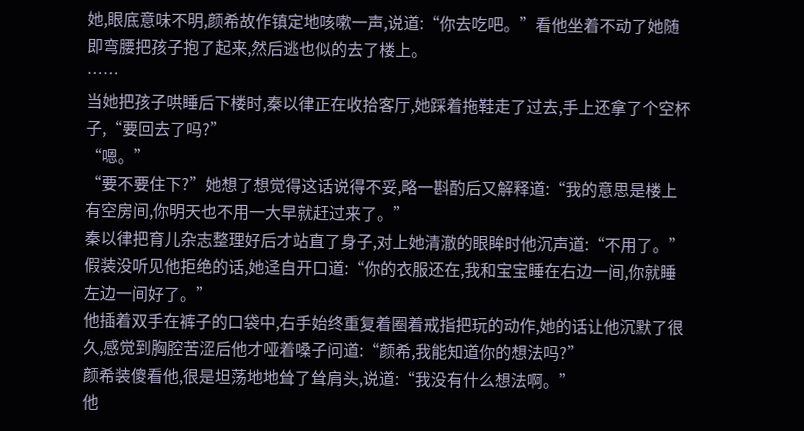她,眼底意味不明,颜希故作镇定地咳嗽一声,说道:“你去吃吧。”看他坐着不动了她随即弯腰把孩子抱了起来,然后逃也似的去了楼上。
……
当她把孩子哄睡后下楼时,秦以律正在收拾客厅,她踩着拖鞋走了过去,手上还拿了个空杯子,“要回去了吗?”
“嗯。”
“要不要住下?”她想了想觉得这话说得不妥,略一斟酌后又解释道:“我的意思是楼上有空房间,你明天也不用一大早就赶过来了。”
秦以律把育儿杂志整理好后才站直了身子,对上她清澈的眼眸时他沉声道:“不用了。”
假装没听见他拒绝的话,她迳自开口道:“你的衣服还在,我和宝宝睡在右边一间,你就睡左边一间好了。”
他插着双手在裤子的口袋中,右手始终重复着圈着戒指把玩的动作,她的话让他沉默了很久,感觉到胸腔苦涩后他才哑着嗓子问道:“颜希,我能知道你的想法吗?”
颜希装傻看他,很是坦荡地地耸了耸肩头,说道:“我没有什么想法啊。”
他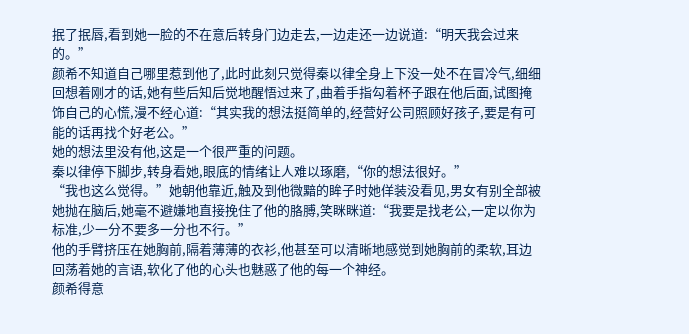抿了抿唇,看到她一脸的不在意后转身门边走去,一边走还一边说道:“明天我会过来的。”
颜希不知道自己哪里惹到他了,此时此刻只觉得秦以律全身上下没一处不在冒冷气,细细回想着刚才的话,她有些后知后觉地醒悟过来了,曲着手指勾着杯子跟在他后面,试图掩饰自己的心慌,漫不经心道:“其实我的想法挺简单的,经营好公司照顾好孩子,要是有可能的话再找个好老公。”
她的想法里没有他,这是一个很严重的问题。
秦以律停下脚步,转身看她,眼底的情绪让人难以琢磨,“你的想法很好。”
“我也这么觉得。”她朝他靠近,触及到他微黯的眸子时她佯装没看见,男女有别全部被她抛在脑后,她毫不避嫌地直接挽住了他的胳膊,笑眯眯道:“我要是找老公,一定以你为标准,少一分不要多一分也不行。”
他的手臂挤压在她胸前,隔着薄薄的衣衫,他甚至可以清晰地感觉到她胸前的柔软,耳边回荡着她的言语,软化了他的心头也魅惑了他的每一个神经。
颜希得意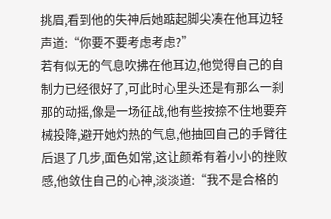挑眉,看到他的失神后她踮起脚尖凑在他耳边轻声道:“你要不要考虑考虑?”
若有似无的气息吹拂在他耳边,他觉得自己的自制力已经很好了,可此时心里头还是有那么一刹那的动摇,像是一场征战,他有些按捺不住地要弃械投降,避开她灼热的气息,他抽回自己的手臂往后退了几步,面色如常,这让颜希有着小小的挫败感,他敛住自己的心神,淡淡道:“我不是合格的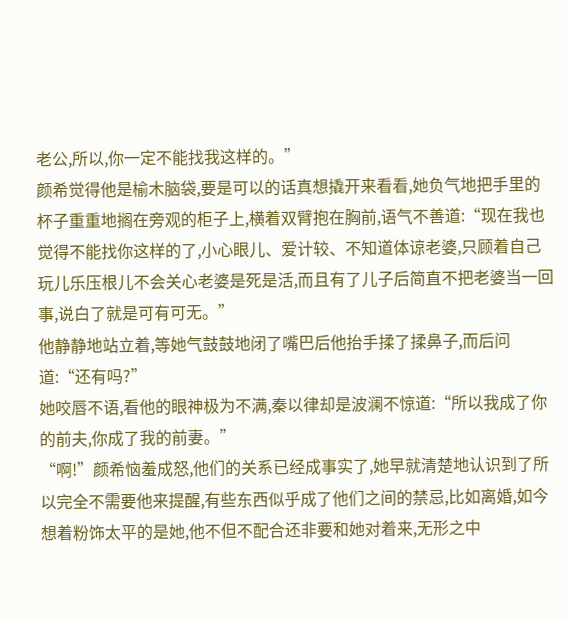老公,所以,你一定不能找我这样的。”
颜希觉得他是榆木脑袋,要是可以的话真想撬开来看看,她负气地把手里的杯子重重地搁在旁观的柜子上,横着双臂抱在胸前,语气不善道:“现在我也觉得不能找你这样的了,小心眼儿、爱计较、不知道体谅老婆,只顾着自己玩儿乐压根儿不会关心老婆是死是活,而且有了儿子后简直不把老婆当一回事,说白了就是可有可无。”
他静静地站立着,等她气鼓鼓地闭了嘴巴后他抬手揉了揉鼻子,而后问道:“还有吗?”
她咬唇不语,看他的眼神极为不满,秦以律却是波澜不惊道:“所以我成了你的前夫,你成了我的前妻。”
“啊!”颜希恼羞成怒,他们的关系已经成事实了,她早就清楚地认识到了所以完全不需要他来提醒,有些东西似乎成了他们之间的禁忌,比如离婚,如今想着粉饰太平的是她,他不但不配合还非要和她对着来,无形之中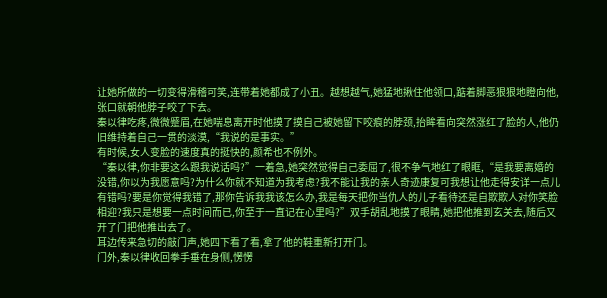让她所做的一切变得滑稽可笑,连带着她都成了小丑。越想越气,她猛地揪住他领口,踮着脚恶狠狠地瞪向他,张口就朝他脖子咬了下去。
秦以律吃疼,微微蹙眉,在她喘息离开时他摸了摸自己被她留下咬痕的脖颈,抬眸看向突然涨红了脸的人,他仍旧维持着自己一贯的淡漠,“我说的是事实。”
有时候,女人变脸的速度真的挺快的,颜希也不例外。
“秦以律,你非要这么跟我说话吗?”一着急,她突然觉得自己委屈了,很不争气地红了眼眶,“是我要离婚的没错,你以为我愿意吗?为什么你就不知道为我考虑?我不能让我的亲人奇迹康复可我想让他走得安详一点儿有错吗?要是你觉得我错了,那你告诉我我该怎么办,我是每天把你当仇人的儿子看待还是自欺欺人对你笑脸相迎?我只是想要一点时间而已,你至于一直记在心里吗?”双手胡乱地摸了眼睛,她把他推到玄关去,随后又开了门把他推出去了。
耳边传来急切的敲门声,她四下看了看,拿了他的鞋重新打开门。
门外,秦以律收回拳手垂在身侧,愣愣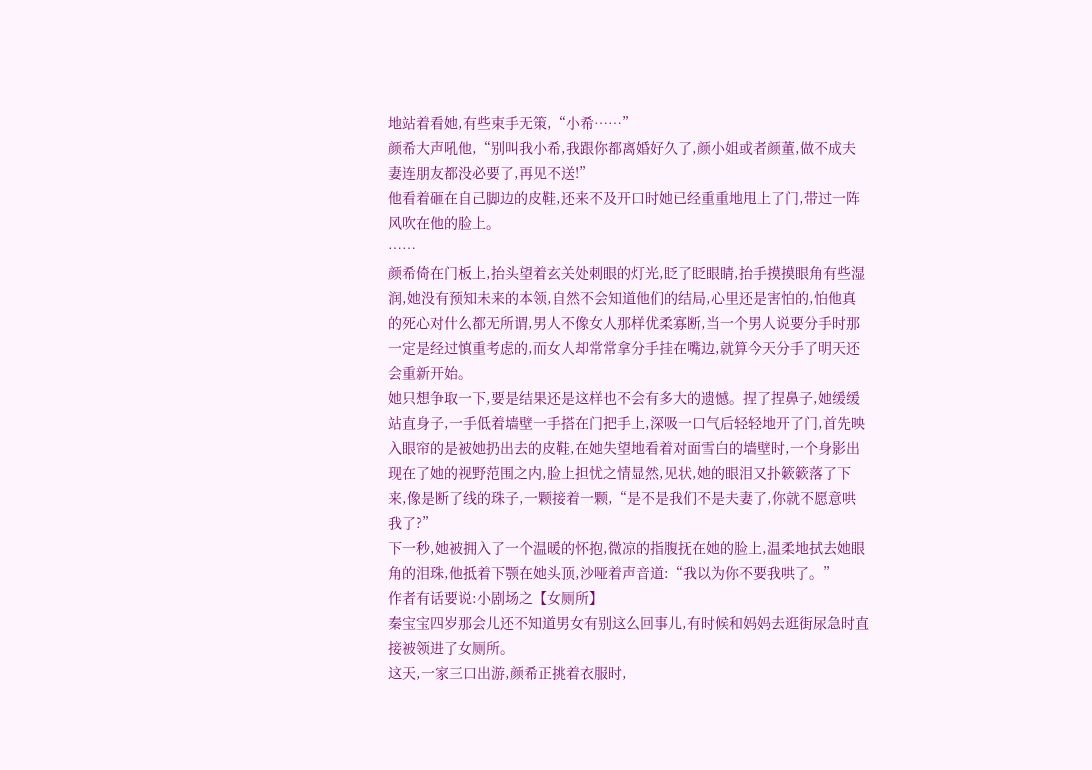地站着看她,有些束手无策,“小希……”
颜希大声吼他,“别叫我小希,我跟你都离婚好久了,颜小姐或者颜董,做不成夫妻连朋友都没必要了,再见不送!”
他看着砸在自己脚边的皮鞋,还来不及开口时她已经重重地甩上了门,带过一阵风吹在他的脸上。
……
颜希倚在门板上,抬头望着玄关处刺眼的灯光,眨了眨眼睛,抬手摸摸眼角有些湿润,她没有预知未来的本领,自然不会知道他们的结局,心里还是害怕的,怕他真的死心对什么都无所谓,男人不像女人那样优柔寡断,当一个男人说要分手时那一定是经过慎重考虑的,而女人却常常拿分手挂在嘴边,就算今天分手了明天还会重新开始。
她只想争取一下,要是结果还是这样也不会有多大的遗憾。捏了捏鼻子,她缓缓站直身子,一手低着墙壁一手搭在门把手上,深吸一口气后轻轻地开了门,首先映入眼帘的是被她扔出去的皮鞋,在她失望地看着对面雪白的墙壁时,一个身影出现在了她的视野范围之内,脸上担忧之情显然,见状,她的眼泪又扑簌簌落了下来,像是断了线的珠子,一颗接着一颗,“是不是我们不是夫妻了,你就不愿意哄我了?”
下一秒,她被拥入了一个温暖的怀抱,微凉的指腹抚在她的脸上,温柔地拭去她眼角的泪珠,他抵着下颚在她头顶,沙哑着声音道:“我以为你不要我哄了。”
作者有话要说:小剧场之【女厕所】
秦宝宝四岁那会儿还不知道男女有别这么回事儿,有时候和妈妈去逛街尿急时直接被领进了女厕所。
这天,一家三口出游,颜希正挑着衣服时,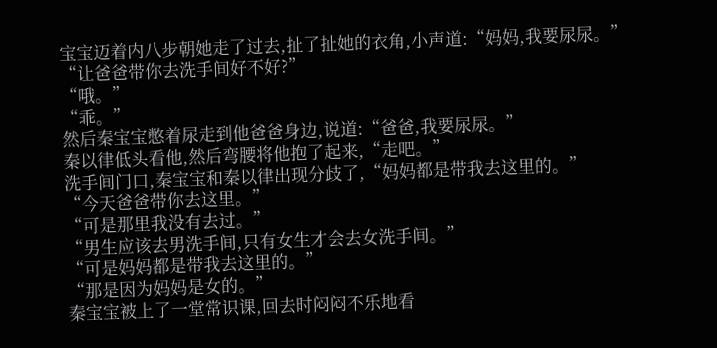宝宝迈着内八步朝她走了过去,扯了扯她的衣角,小声道:“妈妈,我要尿尿。”
“让爸爸带你去洗手间好不好?”
“哦。”
“乖。”
然后秦宝宝憋着尿走到他爸爸身边,说道:“爸爸,我要尿尿。”
秦以律低头看他,然后弯腰将他抱了起来,“走吧。”
洗手间门口,秦宝宝和秦以律出现分歧了,“妈妈都是带我去这里的。”
“今天爸爸带你去这里。”
“可是那里我没有去过。”
“男生应该去男洗手间,只有女生才会去女洗手间。”
“可是妈妈都是带我去这里的。”
“那是因为妈妈是女的。”
秦宝宝被上了一堂常识课,回去时闷闷不乐地看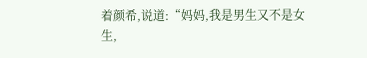着颜希,说道:“妈妈,我是男生又不是女生,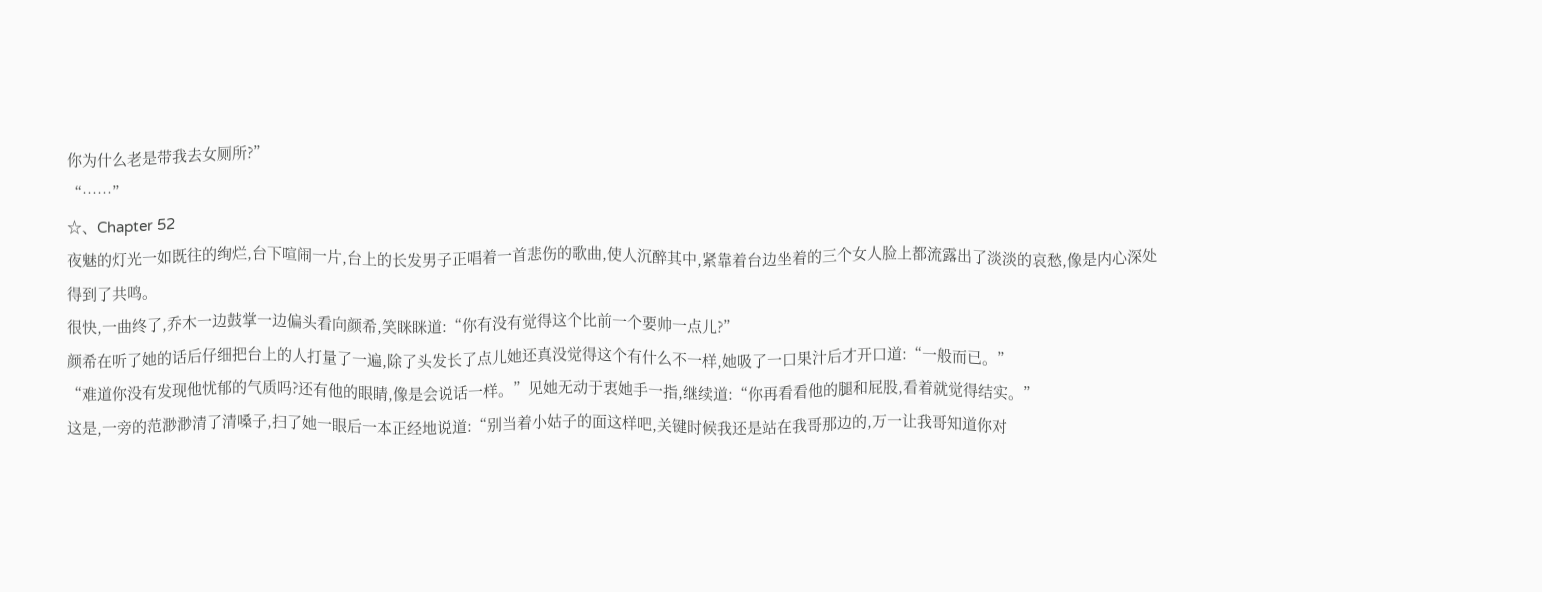你为什么老是带我去女厕所?”
“……”
☆、Chapter 52
夜魅的灯光一如既往的绚烂,台下喧闹一片,台上的长发男子正唱着一首悲伤的歌曲,使人沉醉其中,紧靠着台边坐着的三个女人脸上都流露出了淡淡的哀愁,像是内心深处得到了共鸣。
很快,一曲终了,乔木一边鼓掌一边偏头看向颜希,笑眯眯道:“你有没有觉得这个比前一个要帅一点儿?”
颜希在听了她的话后仔细把台上的人打量了一遍,除了头发长了点儿她还真没觉得这个有什么不一样,她吸了一口果汁后才开口道:“一般而已。”
“难道你没有发现他忧郁的气质吗?还有他的眼睛,像是会说话一样。”见她无动于衷她手一指,继续道:“你再看看他的腿和屁股,看着就觉得结实。”
这是,一旁的范渺渺清了清嗓子,扫了她一眼后一本正经地说道:“别当着小姑子的面这样吧,关键时候我还是站在我哥那边的,万一让我哥知道你对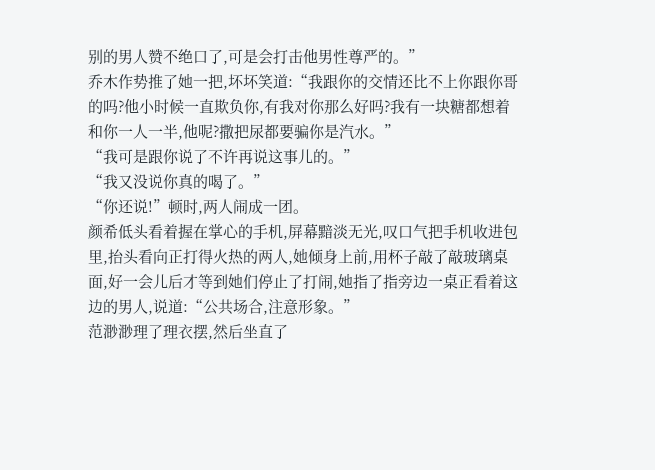别的男人赞不绝口了,可是会打击他男性尊严的。”
乔木作势推了她一把,坏坏笑道:“我跟你的交情还比不上你跟你哥的吗?他小时候一直欺负你,有我对你那么好吗?我有一块糖都想着和你一人一半,他呢?撒把尿都要骗你是汽水。”
“我可是跟你说了不许再说这事儿的。”
“我又没说你真的喝了。”
“你还说!”顿时,两人闹成一团。
颜希低头看着握在掌心的手机,屏幕黯淡无光,叹口气把手机收进包里,抬头看向正打得火热的两人,她倾身上前,用杯子敲了敲玻璃桌面,好一会儿后才等到她们停止了打闹,她指了指旁边一桌正看着这边的男人,说道:“公共场合,注意形象。”
范渺渺理了理衣摆,然后坐直了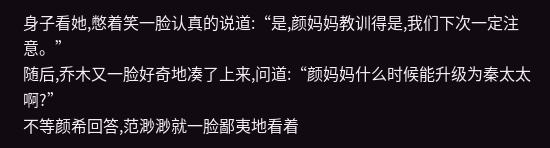身子看她,憋着笑一脸认真的说道:“是,颜妈妈教训得是,我们下次一定注意。”
随后,乔木又一脸好奇地凑了上来,问道:“颜妈妈什么时候能升级为秦太太啊?”
不等颜希回答,范渺渺就一脸鄙夷地看着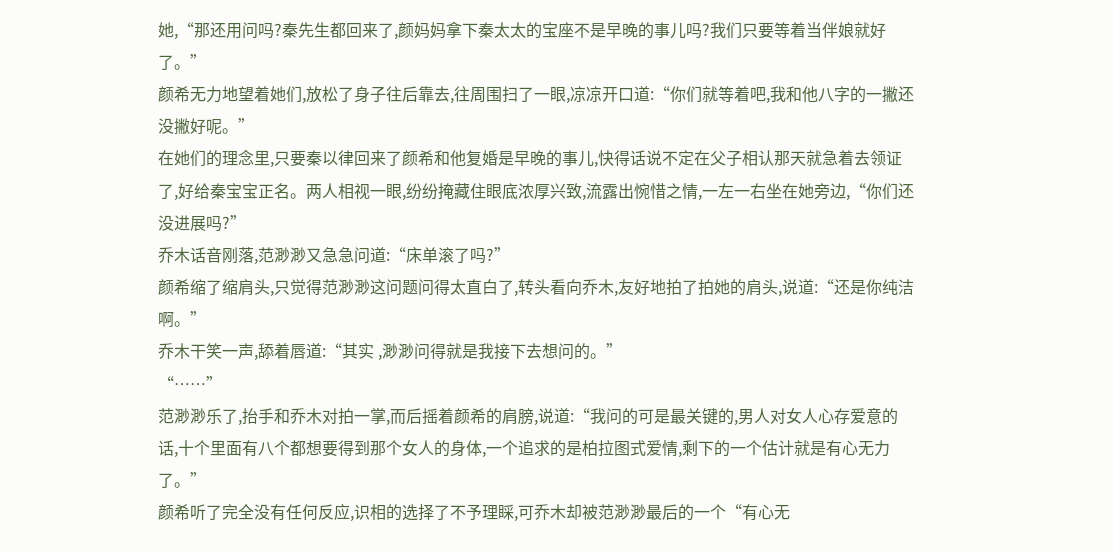她,“那还用问吗?秦先生都回来了,颜妈妈拿下秦太太的宝座不是早晚的事儿吗?我们只要等着当伴娘就好了。”
颜希无力地望着她们,放松了身子往后靠去,往周围扫了一眼,凉凉开口道:“你们就等着吧,我和他八字的一撇还没撇好呢。”
在她们的理念里,只要秦以律回来了颜希和他复婚是早晚的事儿,快得话说不定在父子相认那天就急着去领证了,好给秦宝宝正名。两人相视一眼,纷纷掩藏住眼底浓厚兴致,流露出惋惜之情,一左一右坐在她旁边,“你们还没进展吗?”
乔木话音刚落,范渺渺又急急问道:“床单滚了吗?”
颜希缩了缩肩头,只觉得范渺渺这问题问得太直白了,转头看向乔木,友好地拍了拍她的肩头,说道:“还是你纯洁啊。”
乔木干笑一声,舔着唇道:“其实 ,渺渺问得就是我接下去想问的。”
“……”
范渺渺乐了,抬手和乔木对拍一掌,而后摇着颜希的肩膀,说道:“我问的可是最关键的,男人对女人心存爱意的话,十个里面有八个都想要得到那个女人的身体,一个追求的是柏拉图式爱情,剩下的一个估计就是有心无力了。”
颜希听了完全没有任何反应,识相的选择了不予理睬,可乔木却被范渺渺最后的一个“有心无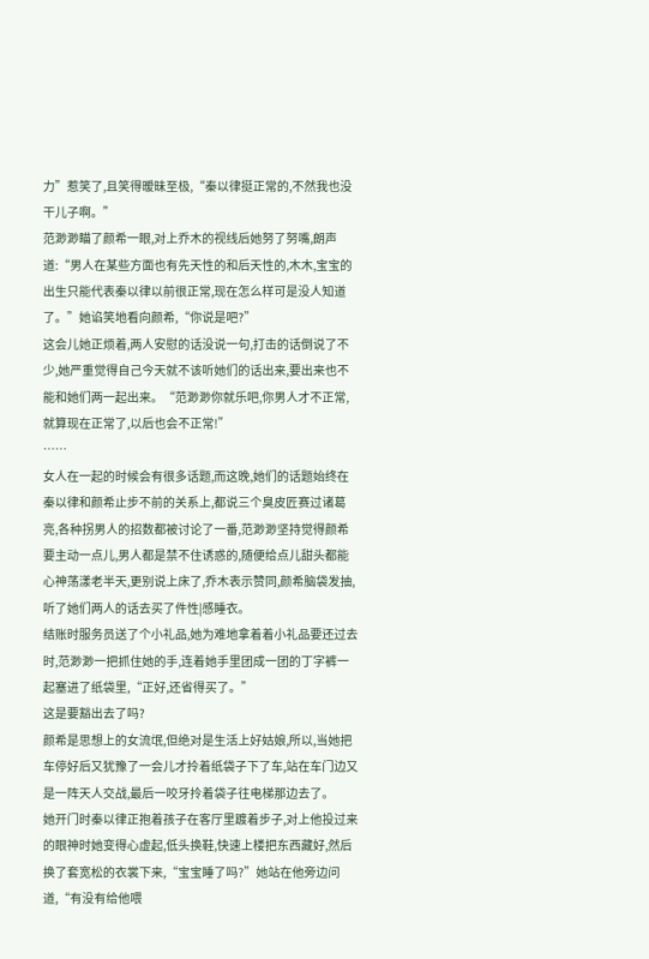力”惹笑了,且笑得暧昧至极,“秦以律挺正常的,不然我也没干儿子啊。”
范渺渺瞄了颜希一眼,对上乔木的视线后她努了努嘴,朗声道:“男人在某些方面也有先天性的和后天性的,木木,宝宝的出生只能代表秦以律以前很正常,现在怎么样可是没人知道了。”她谄笑地看向颜希,“你说是吧?”
这会儿她正烦着,两人安慰的话没说一句,打击的话倒说了不少,她严重觉得自己今天就不该听她们的话出来,要出来也不能和她们两一起出来。“范渺渺你就乐吧,你男人才不正常,就算现在正常了,以后也会不正常!”
……
女人在一起的时候会有很多话题,而这晚,她们的话题始终在秦以律和颜希止步不前的关系上,都说三个臭皮匠赛过诸葛亮,各种拐男人的招数都被讨论了一番,范渺渺坚持觉得颜希要主动一点儿,男人都是禁不住诱惑的,随便给点儿甜头都能心神荡漾老半天,更别说上床了,乔木表示赞同,颜希脑袋发抽,听了她们两人的话去买了件性|感睡衣。
结账时服务员送了个小礼品,她为难地拿着着小礼品要还过去时,范渺渺一把抓住她的手,连着她手里团成一团的丁字裤一起塞进了纸袋里,“正好,还省得买了。”
这是要豁出去了吗?
颜希是思想上的女流氓,但绝对是生活上好姑娘,所以,当她把车停好后又犹豫了一会儿才拎着纸袋子下了车,站在车门边又是一阵天人交战,最后一咬牙拎着袋子往电梯那边去了。
她开门时秦以律正抱着孩子在客厅里踱着步子,对上他投过来的眼神时她变得心虚起,低头换鞋,快速上楼把东西藏好,然后换了套宽松的衣裳下来,“宝宝睡了吗?”她站在他旁边问道,“有没有给他喂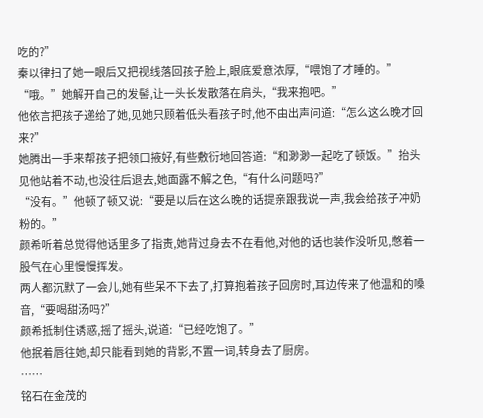吃的?”
秦以律扫了她一眼后又把视线落回孩子脸上,眼底爱意浓厚,“喂饱了才睡的。”
“哦。”她解开自己的发髻,让一头长发散落在肩头,“我来抱吧。”
他依言把孩子递给了她,见她只顾着低头看孩子时,他不由出声问道:“怎么这么晚才回来?”
她腾出一手来帮孩子把领口掖好,有些敷衍地回答道:“和渺渺一起吃了顿饭。”抬头见他站着不动,也没往后退去,她面露不解之色,“有什么问题吗?”
“没有。”他顿了顿又说:“要是以后在这么晚的话提亲跟我说一声,我会给孩子冲奶粉的。”
颜希听着总觉得他话里多了指责,她背过身去不在看他,对他的话也装作没听见,憋着一股气在心里慢慢挥发。
两人都沉默了一会儿,她有些呆不下去了,打算抱着孩子回房时,耳边传来了他温和的嗓音,“要喝甜汤吗?”
颜希抵制住诱惑,摇了摇头,说道:“已经吃饱了。”
他抿着唇往她,却只能看到她的背影,不置一词,转身去了厨房。
……
铭石在金茂的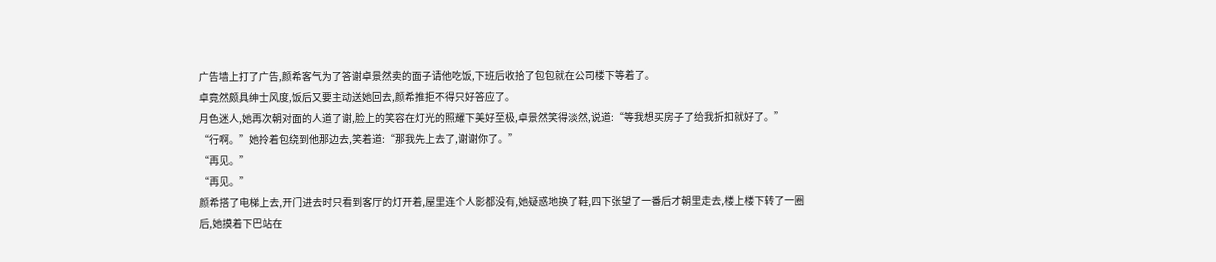广告墙上打了广告,颜希客气为了答谢卓景然卖的面子请他吃饭,下班后收拾了包包就在公司楼下等着了。
卓竟然颇具绅士风度,饭后又要主动送她回去,颜希推拒不得只好答应了。
月色迷人,她再次朝对面的人道了谢,脸上的笑容在灯光的照耀下美好至极,卓景然笑得淡然,说道:“等我想买房子了给我折扣就好了。”
“行啊。”她拎着包绕到他那边去,笑着道:“那我先上去了,谢谢你了。”
“再见。”
“再见。”
颜希搭了电梯上去,开门进去时只看到客厅的灯开着,屋里连个人影都没有,她疑惑地换了鞋,四下张望了一番后才朝里走去,楼上楼下转了一圈后,她摸着下巴站在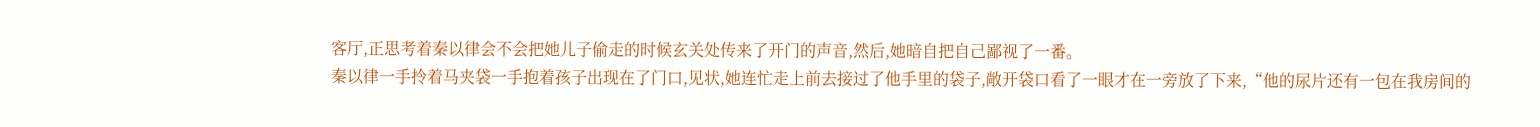客厅,正思考着秦以律会不会把她儿子偷走的时候玄关处传来了开门的声音,然后,她暗自把自己鄙视了一番。
秦以律一手拎着马夹袋一手抱着孩子出现在了门口,见状,她连忙走上前去接过了他手里的袋子,敞开袋口看了一眼才在一旁放了下来,“他的尿片还有一包在我房间的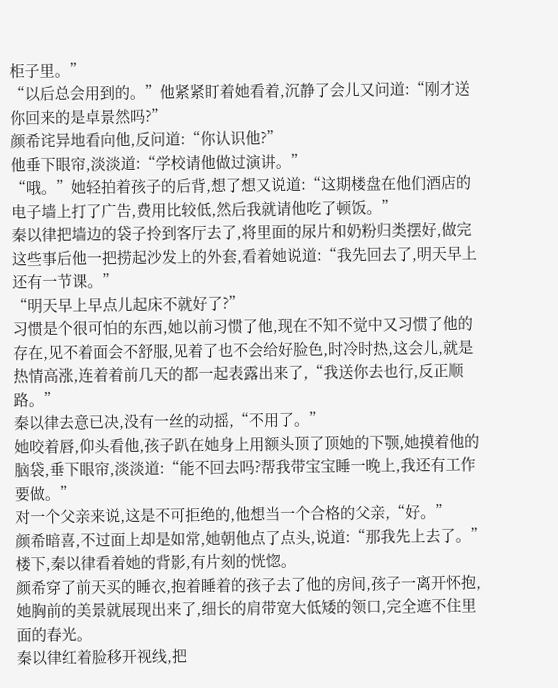柜子里。”
“以后总会用到的。”他紧紧盯着她看着,沉静了会儿又问道:“刚才送你回来的是卓景然吗?”
颜希诧异地看向他,反问道:“你认识他?”
他垂下眼帘,淡淡道:“学校请他做过演讲。”
“哦。”她轻拍着孩子的后背,想了想又说道:“这期楼盘在他们酒店的电子墙上打了广告,费用比较低,然后我就请他吃了顿饭。”
秦以律把墙边的袋子拎到客厅去了,将里面的尿片和奶粉归类摆好,做完这些事后他一把捞起沙发上的外套,看着她说道:“我先回去了,明天早上还有一节课。”
“明天早上早点儿起床不就好了?”
习惯是个很可怕的东西,她以前习惯了他,现在不知不觉中又习惯了他的存在,见不着面会不舒服,见着了也不会给好脸色,时冷时热,这会儿,就是热情高涨,连着着前几天的都一起表露出来了,“我送你去也行,反正顺路。”
秦以律去意已决,没有一丝的动摇,“不用了。”
她咬着唇,仰头看他,孩子趴在她身上用额头顶了顶她的下颚,她摸着他的脑袋,垂下眼帘,淡淡道:“能不回去吗?帮我带宝宝睡一晚上,我还有工作要做。”
对一个父亲来说,这是不可拒绝的,他想当一个合格的父亲,“好。”
颜希暗喜,不过面上却是如常,她朝他点了点头,说道:“那我先上去了。”
楼下,秦以律看着她的背影,有片刻的恍惚。
颜希穿了前天买的睡衣,抱着睡着的孩子去了他的房间,孩子一离开怀抱,她胸前的美景就展现出来了,细长的肩带宽大低矮的领口,完全遮不住里面的春光。
秦以律红着脸移开视线,把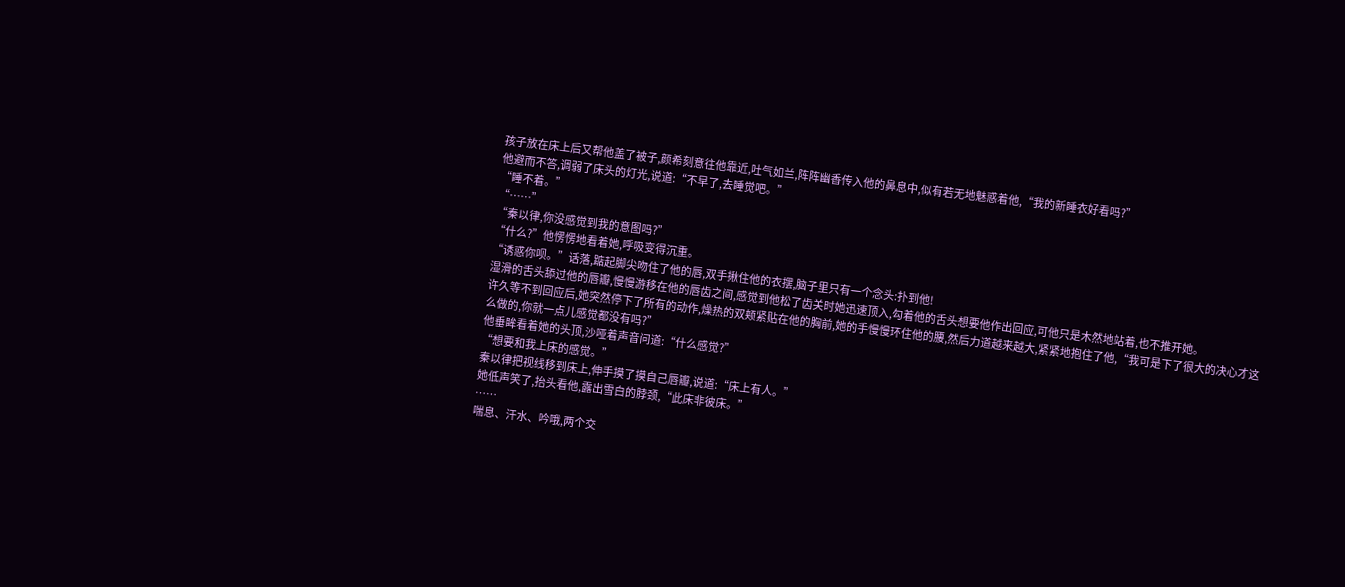孩子放在床上后又帮他盖了被子,颜希刻意往他靠近,吐气如兰,阵阵幽香传入他的鼻息中,似有若无地魅惑着他,“我的新睡衣好看吗?”
他避而不答,调弱了床头的灯光,说道:“不早了,去睡觉吧。”
“睡不着。”
“……”
“秦以律,你没感觉到我的意图吗?”
“什么?”他愣愣地看着她,呼吸变得沉重。
“诱惑你呗。”话落,踮起脚尖吻住了他的唇,双手揪住他的衣摆,脑子里只有一个念头:扑到他!
湿滑的舌头舔过他的唇瓣,慢慢游移在他的唇齿之间,感觉到他松了齿关时她迅速顶入,勾着他的舌头想要他作出回应,可他只是木然地站着,也不推开她。
许久等不到回应后,她突然停下了所有的动作,燥热的双颊紧贴在他的胸前,她的手慢慢环住他的腰,然后力道越来越大,紧紧地抱住了他,“我可是下了很大的决心才这么做的,你就一点儿感觉都没有吗?”
他垂眸看着她的头顶,沙哑着声音问道:“什么感觉?”
“想要和我上床的感觉。”
秦以律把视线移到床上,伸手摸了摸自己唇瓣,说道:“床上有人。”
她低声笑了,抬头看他,露出雪白的脖颈,“此床非彼床。”
……
喘息、汗水、吟哦,两个交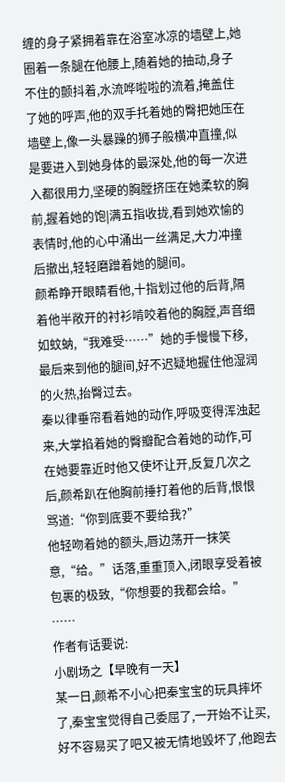缠的身子紧拥着靠在浴室冰凉的墙壁上,她圈着一条腿在他腰上,随着她的抽动,身子不住的颤抖着,水流哗啦啦的流着,掩盖住了她的呼声,他的双手托着她的臀把她压在墙壁上,像一头暴躁的狮子般横冲直撞,似是要进入到她身体的最深处,他的每一次进入都很用力,坚硬的胸膛挤压在她柔软的胸前,握着她的饱|满五指收拢,看到她欢愉的表情时,他的心中涌出一丝满足,大力冲撞后撤出,轻轻磨蹭着她的腿间。
颜希睁开眼睛看他,十指划过他的后背,隔着他半敞开的衬衫啃咬着他的胸膛,声音细如蚊蚋,“我难受……”她的手慢慢下移,最后来到他的腿间,好不迟疑地握住他湿润的火热,抬臀过去。
秦以律垂帘看着她的动作,呼吸变得浑浊起来,大掌掐着她的臀瓣配合着她的动作,可在她要靠近时他又使坏让开,反复几次之后,颜希趴在他胸前捶打着他的后背,恨恨骂道:“你到底要不要给我?”
他轻吻着她的额头,唇边荡开一抹笑意,“给。”话落,重重顶入,闭眼享受着被包裹的极致,“你想要的我都会给。”
……
作者有话要说:
小剧场之【早晚有一天】
某一日,颜希不小心把秦宝宝的玩具摔坏了,秦宝宝觉得自己委屈了,一开始不让买,好不容易买了吧又被无情地毁坏了,他跑去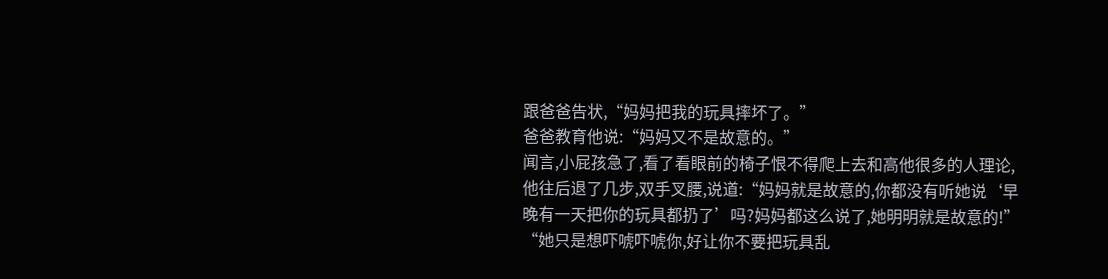跟爸爸告状,“妈妈把我的玩具摔坏了。”
爸爸教育他说:“妈妈又不是故意的。”
闻言,小屁孩急了,看了看眼前的椅子恨不得爬上去和高他很多的人理论,他往后退了几步,双手叉腰,说道:“妈妈就是故意的,你都没有听她说‘早晚有一天把你的玩具都扔了’吗?妈妈都这么说了,她明明就是故意的!”
“她只是想吓唬吓唬你,好让你不要把玩具乱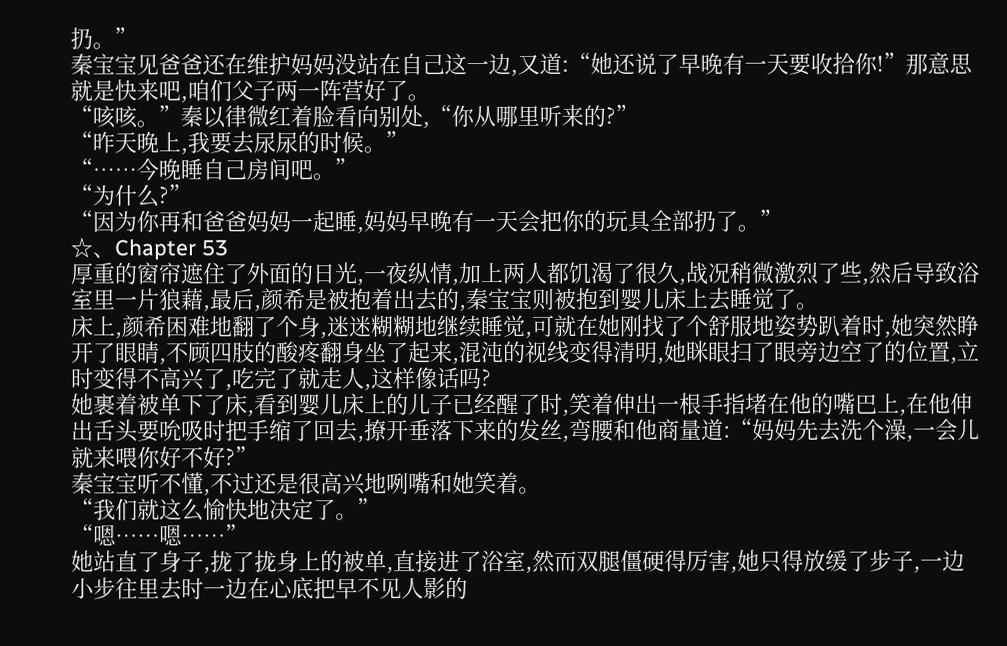扔。”
秦宝宝见爸爸还在维护妈妈没站在自己这一边,又道:“她还说了早晚有一天要收拾你!”那意思就是快来吧,咱们父子两一阵营好了。
“咳咳。”秦以律微红着脸看向别处,“你从哪里听来的?”
“昨天晚上,我要去尿尿的时候。”
“……今晚睡自己房间吧。”
“为什么?”
“因为你再和爸爸妈妈一起睡,妈妈早晚有一天会把你的玩具全部扔了。”
☆、Chapter 53
厚重的窗帘遮住了外面的日光,一夜纵情,加上两人都饥渴了很久,战况稍微激烈了些,然后导致浴室里一片狼藉,最后,颜希是被抱着出去的,秦宝宝则被抱到婴儿床上去睡觉了。
床上,颜希困难地翻了个身,迷迷糊糊地继续睡觉,可就在她刚找了个舒服地姿势趴着时,她突然睁开了眼睛,不顾四肢的酸疼翻身坐了起来,混沌的视线变得清明,她眯眼扫了眼旁边空了的位置,立时变得不高兴了,吃完了就走人,这样像话吗?
她裹着被单下了床,看到婴儿床上的儿子已经醒了时,笑着伸出一根手指堵在他的嘴巴上,在他伸出舌头要吮吸时把手缩了回去,撩开垂落下来的发丝,弯腰和他商量道:“妈妈先去洗个澡,一会儿就来喂你好不好?”
秦宝宝听不懂,不过还是很高兴地咧嘴和她笑着。
“我们就这么愉快地决定了。”
“嗯……嗯……”
她站直了身子,拢了拢身上的被单,直接进了浴室,然而双腿僵硬得厉害,她只得放缓了步子,一边小步往里去时一边在心底把早不见人影的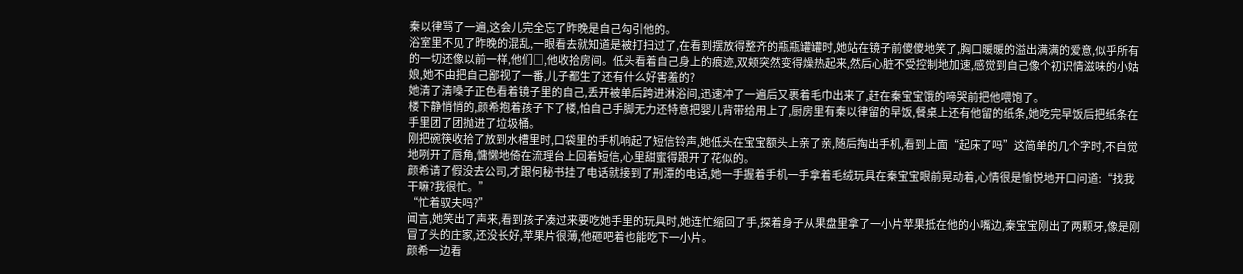秦以律骂了一遍,这会儿完全忘了昨晚是自己勾引他的。
浴室里不见了昨晚的混乱,一眼看去就知道是被打扫过了,在看到摆放得整齐的瓶瓶罐罐时,她站在镜子前傻傻地笑了,胸口暖暖的溢出满满的爱意,似乎所有的一切还像以前一样,他们□,他收拾房间。低头看着自己身上的痕迹,双颊突然变得燥热起来,然后心脏不受控制地加速,感觉到自己像个初识情滋味的小姑娘,她不由把自己鄙视了一番,儿子都生了还有什么好害羞的?
她清了清嗓子正色看着镜子里的自己,丢开被单后跨进淋浴间,迅速冲了一遍后又裹着毛巾出来了,赶在秦宝宝饿的啼哭前把他喂饱了。
楼下静悄悄的,颜希抱着孩子下了楼,怕自己手脚无力还特意把婴儿背带给用上了,厨房里有秦以律留的早饭,餐桌上还有他留的纸条,她吃完早饭后把纸条在手里团了团抛进了垃圾桶。
刚把碗筷收拾了放到水槽里时,口袋里的手机响起了短信铃声,她低头在宝宝额头上亲了亲,随后掏出手机,看到上面“起床了吗”这简单的几个字时,不自觉地咧开了唇角,慵懒地倚在流理台上回着短信,心里甜蜜得跟开了花似的。
颜希请了假没去公司,才跟何秘书挂了电话就接到了刑潭的电话,她一手握着手机一手拿着毛绒玩具在秦宝宝眼前晃动着,心情很是愉悦地开口问道:“找我干嘛?我很忙。”
“忙着驭夫吗?”
闻言,她笑出了声来,看到孩子凑过来要吃她手里的玩具时,她连忙缩回了手,探着身子从果盘里拿了一小片苹果抵在他的小嘴边,秦宝宝刚出了两颗牙,像是刚冒了头的庄家,还没长好,苹果片很薄,他砸吧着也能吃下一小片。
颜希一边看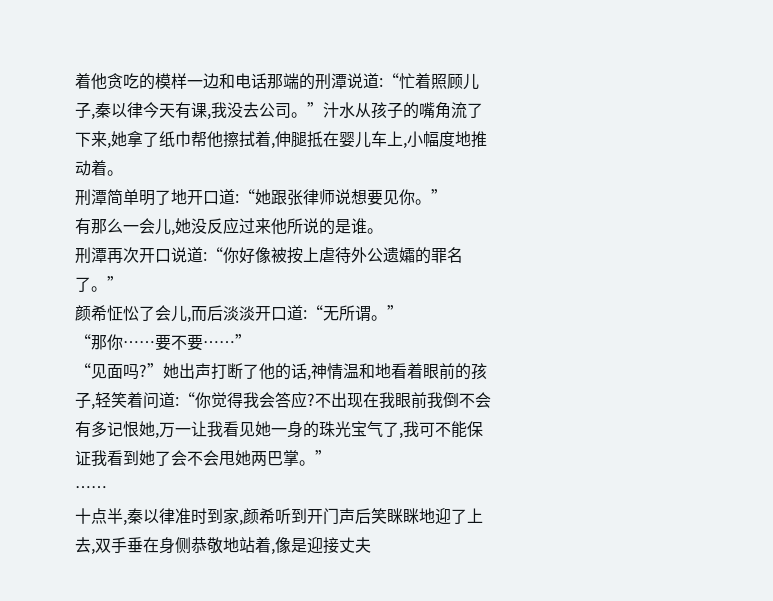着他贪吃的模样一边和电话那端的刑潭说道:“忙着照顾儿子,秦以律今天有课,我没去公司。”汁水从孩子的嘴角流了下来,她拿了纸巾帮他擦拭着,伸腿抵在婴儿车上,小幅度地推动着。
刑潭简单明了地开口道:“她跟张律师说想要见你。”
有那么一会儿,她没反应过来他所说的是谁。
刑潭再次开口说道:“你好像被按上虐待外公遗孀的罪名了。”
颜希怔忪了会儿,而后淡淡开口道:“无所谓。”
“那你……要不要……”
“见面吗?”她出声打断了他的话,神情温和地看着眼前的孩子,轻笑着问道:“你觉得我会答应?不出现在我眼前我倒不会有多记恨她,万一让我看见她一身的珠光宝气了,我可不能保证我看到她了会不会甩她两巴掌。”
……
十点半,秦以律准时到家,颜希听到开门声后笑眯眯地迎了上去,双手垂在身侧恭敬地站着,像是迎接丈夫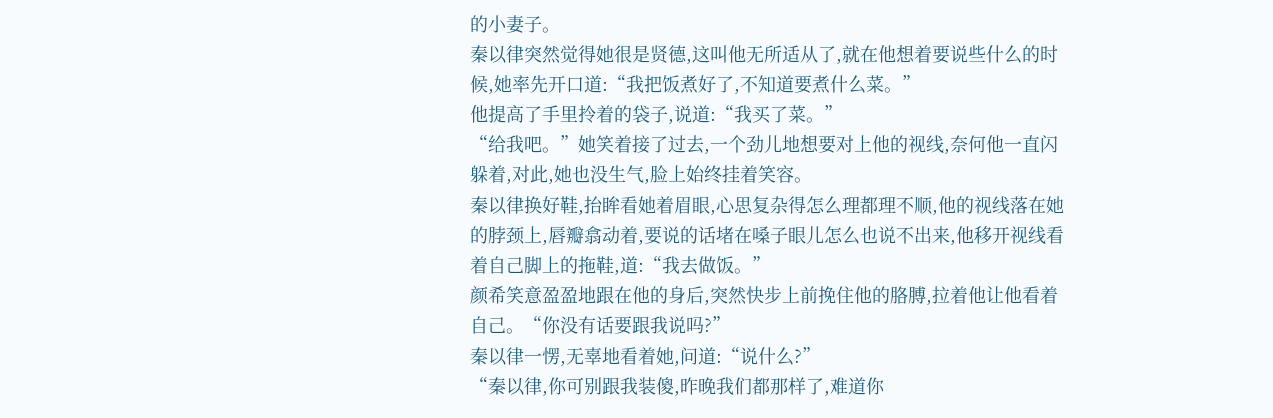的小妻子。
秦以律突然觉得她很是贤德,这叫他无所适从了,就在他想着要说些什么的时候,她率先开口道:“我把饭煮好了,不知道要煮什么菜。”
他提高了手里拎着的袋子,说道:“我买了菜。”
“给我吧。”她笑着接了过去,一个劲儿地想要对上他的视线,奈何他一直闪躲着,对此,她也没生气,脸上始终挂着笑容。
秦以律换好鞋,抬眸看她着眉眼,心思复杂得怎么理都理不顺,他的视线落在她的脖颈上,唇瓣翕动着,要说的话堵在嗓子眼儿怎么也说不出来,他移开视线看着自己脚上的拖鞋,道:“我去做饭。”
颜希笑意盈盈地跟在他的身后,突然快步上前挽住他的胳膊,拉着他让他看着自己。“你没有话要跟我说吗?”
秦以律一愣,无辜地看着她,问道:“说什么?”
“秦以律,你可别跟我装傻,昨晚我们都那样了,难道你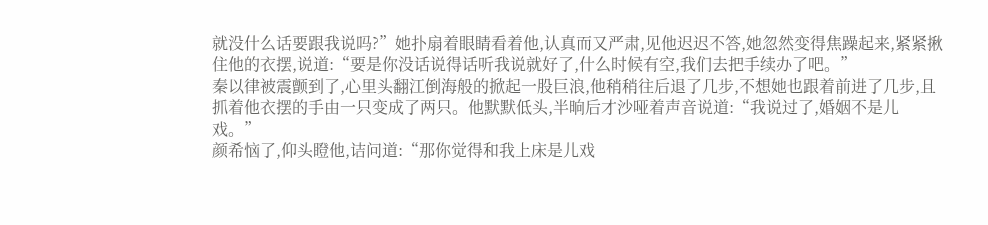就没什么话要跟我说吗?”她扑扇着眼睛看着他,认真而又严肃,见他迟迟不答,她忽然变得焦躁起来,紧紧揪住他的衣摆,说道:“要是你没话说得话听我说就好了,什么时候有空,我们去把手续办了吧。”
秦以律被震颤到了,心里头翻江倒海般的掀起一股巨浪,他稍稍往后退了几步,不想她也跟着前进了几步,且抓着他衣摆的手由一只变成了两只。他默默低头,半晌后才沙哑着声音说道:“我说过了,婚姻不是儿戏。”
颜希恼了,仰头瞪他,诘问道:“那你觉得和我上床是儿戏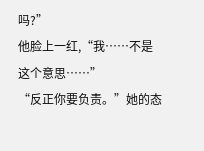吗?”
他脸上一红,“我……不是这个意思……”
“反正你要负责。”她的态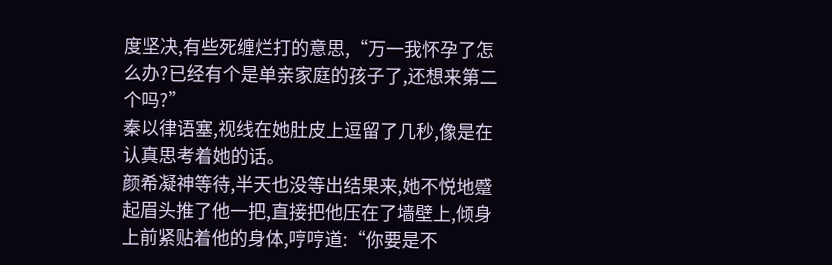度坚决,有些死缠烂打的意思,“万一我怀孕了怎么办?已经有个是单亲家庭的孩子了,还想来第二个吗?”
秦以律语塞,视线在她肚皮上逗留了几秒,像是在认真思考着她的话。
颜希凝神等待,半天也没等出结果来,她不悦地蹙起眉头推了他一把,直接把他压在了墙壁上,倾身上前紧贴着他的身体,哼哼道:“你要是不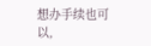想办手续也可以,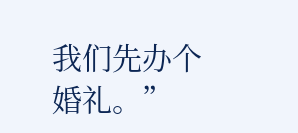我们先办个婚礼。”